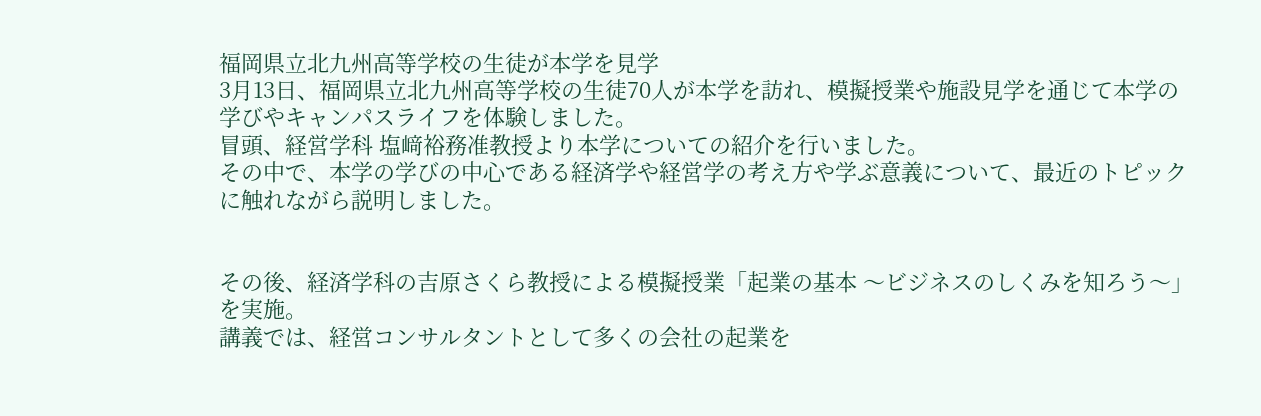福岡県立北九州高等学校の生徒が本学を見学
3月13日、福岡県立北九州高等学校の生徒70人が本学を訪れ、模擬授業や施設見学を通じて本学の学びやキャンパスライフを体験しました。
冒頭、経営学科 塩﨑裕務准教授より本学についての紹介を行いました。
その中で、本学の学びの中心である経済学や経営学の考え方や学ぶ意義について、最近のトピックに触れながら説明しました。


その後、経済学科の吉原さくら教授による模擬授業「起業の基本 〜ビジネスのしくみを知ろう〜」を実施。
講義では、経営コンサルタントとして多くの会社の起業を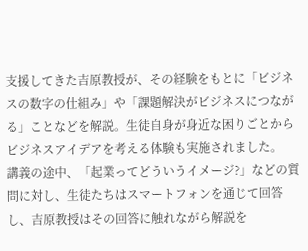支援してきた吉原教授が、その経験をもとに「ビジネスの数字の仕組み」や「課題解決がビジネスにつながる」ことなどを解説。生徒自身が身近な困りごとからビジネスアイデアを考える体験も実施されました。
講義の途中、「起業ってどういうイメージ?」などの質問に対し、生徒たちはスマートフォンを通じて回答し、吉原教授はその回答に触れながら解説を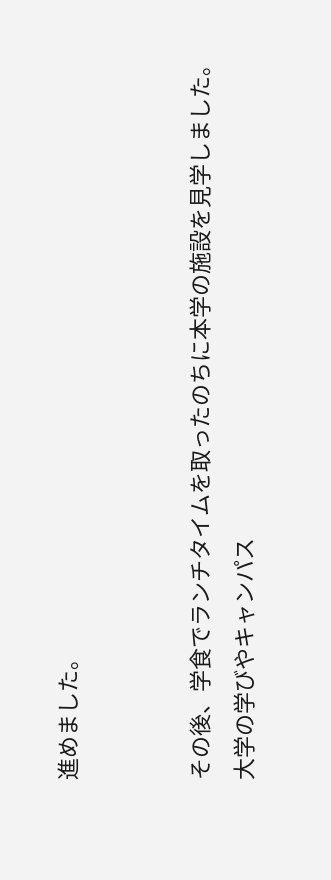進めました。


その後、学食でランチタイムを取ったのちに本学の施設を見学しました。
大学の学びやキャンパス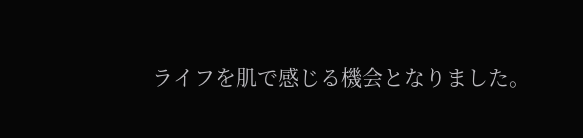ライフを肌で感じる機会となりました。